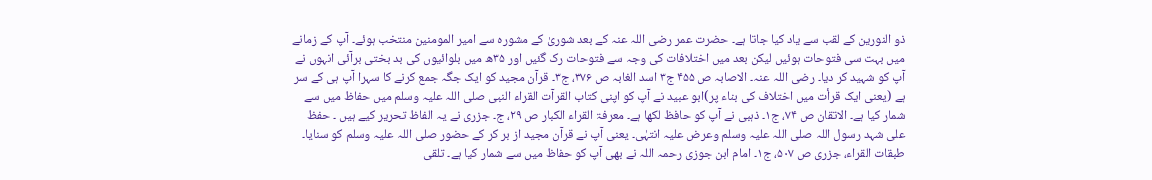ذو النورین کے لقب سے یاد کیا جاتا ہے۔ حضرت عمر رضی اللہ عنہ کے بعد شوریٰ کے مشورہ سے امیر المومنین منتخب ہوئے۔ آپ کے زمانے میں بہت سی فتوحات ہوئیں لیکن بعد میں اختلافات کی وجہ سے فتوحات رک گئیں اور ۳۵ھ میں بلوائیوں کی بد بختی برآئی انہوں نے آپ کو شہید کر دیا۔ رضی اللہ عنہ۔ الاصابہ ص ۴۵۵ ج۳ اسد الغابہ ص ۳۷۶، ج۳۔ قرآن مجید کو ایک جگہ جمع کرنے کا سہرا آپ ہی کے سر ہے (یعنی ایک قرأت میں اختلاف کی بناء پر)ابو عبید نے آپ کو اپنی کتاب القرآت القراء النبی صلی اللہ علیہ وسلم میں حفاظ میں سے شمار کیا ہے۔ الاتقان ص ۷۴، ج۱۔ ذہبی نے آپ کو حافظ لکھا ہے۔ معرفۃ القراء الکبار ص ۲۹، ج۔ جزری نے یہ الفاظ تحریر کیے ہیں ۔ حفظ علی شہد رسول اللہ صلی اللہ علیہ وسلم وعرض علیہ انتہٰی۔ یعنی آپ نے قرآن مجید از بر کر کے حضور صلی اللہ علیہ وسلم کو سنایا۔ طبقات القراء، جزری ص ۵۰۷، ج۱۔ امام ابن جوزی رحمہ اللہ نے بھی آپ کو حفاظ میں سے شمار کیا ہے۔ تلقی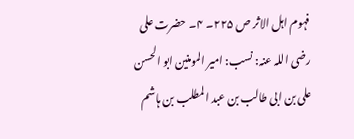فہوم اہل الاثر ص ۲۲۵۔ ۴۔ حضرت علی رضی اللہ عنہ: نسب: امیر المومنین ابو الحسن علی بن ابی طالب بن عبد المطلب بن ہاشم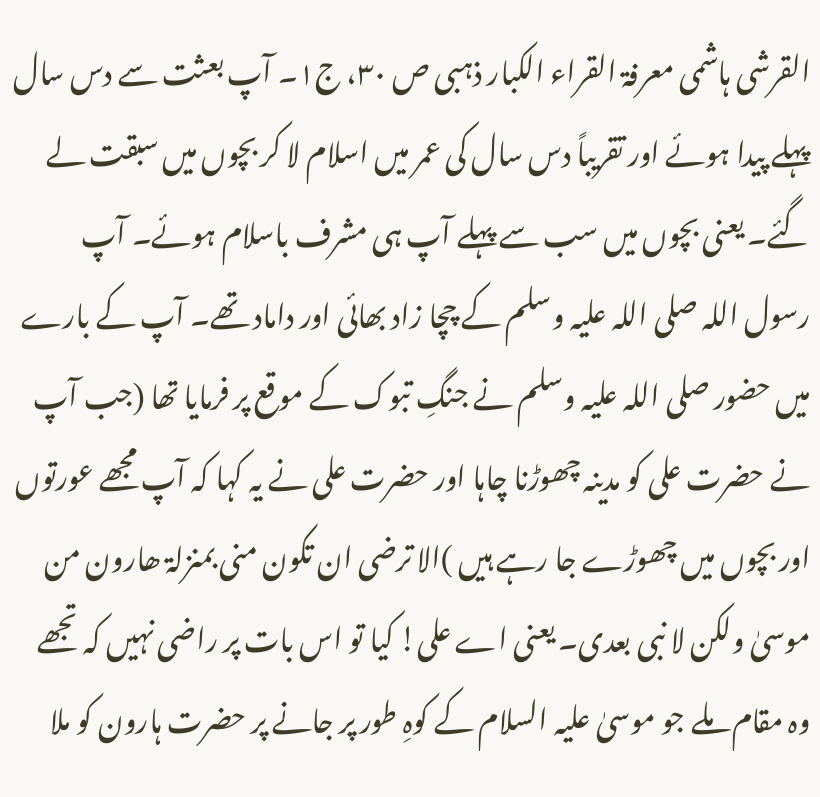القرشی ہاشمی معرفۃ القراء الکبار ذہبی ص ۳۰، ج۱۔ آپ بعثت سے دس سال پہلے پیدا ہوئے اور تقریباً دس سال کی عمر میں اسلام لا کر بچوں میں سبقت لے گئے۔ یعنی بچوں میں سب سے پہلے آپ ہی مشرف باسلام ہوئے۔ آپ رسول اللہ صلی اللہ علیہ وسلم کے چچا زاد بھائی اور داماد تھے۔ آپ کے بارے میں حضور صلی اللہ علیہ وسلم نے جنگِ تبوک کے موقع پر فرمایا تھا (جب آپ نے حضرت علی کو مدینہ چھوڑنا چاہا اور حضرت علی نے یہ کہا کہ آپ مجھے عورتوں اور بچوں میں چھوڑے جا رہے ہیں )الا ترضی ان تکون منی بمنزلۃ ھارون من موسیٰ ولکن لا نبی بعدی۔ یعنی اے علی! کیا تو اس بات پر راضی نہیں کہ تجھے وہ مقام ملے جو موسیٰ علیہ السلام کے کوہِ طور پر جانے پر حضرت ہارون کو ملا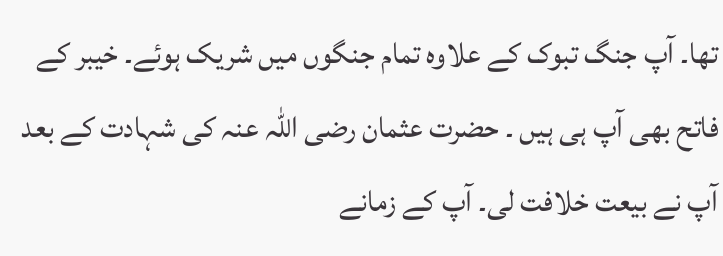تھا۔ آپ جنگ تبوک کے علاوہ تمام جنگوں میں شریک ہوئے۔ خیبر کے فاتح بھی آپ ہی ہیں ۔ حضرت عثمان رضی اللہ عنہ کی شہادت کے بعد آپ نے بیعت خلافت لی۔ آپ کے زمانے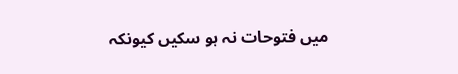میں فتوحات نہ ہو سکیں کیونکہ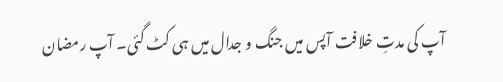آپ کی مدتِ خلافت آپس میں جنگ و جدال میں ہی کٹ گئی۔ آپ رمضان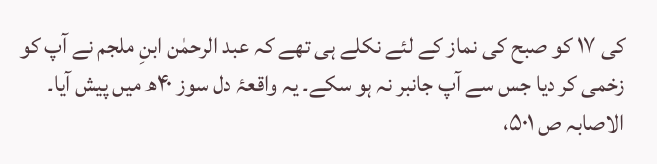کی ۱۷ کو صبح کی نماز کے لئے نکلے ہی تھے کہ عبد الرحمٰن ابنِ ملجم نے آپ کو زخمی کر دیا جس سے آپ جانبر نہ ہو سکے۔ یہ واقعۂ دل سوز ۴۰ھ میں پیش آیا۔ الاصابہ ص ۵۰۱،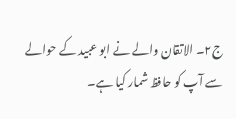ج۲۔ الاتقان والے نے ابو عبید کے حوالے سے آپ کو حافظ شمار کیا ہے۔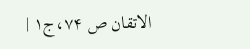الاتقان ص ۷۴،ج۱ |